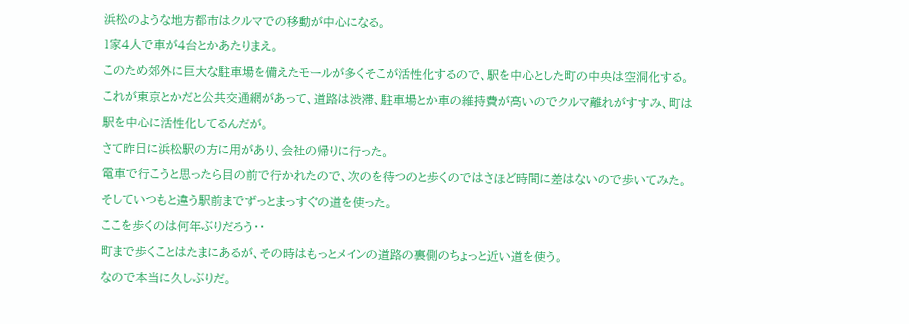浜松のような地方都市はクルマでの移動が中心になる。
1家4人で車が4台とかあたりまえ。
このため郊外に巨大な駐車場を備えたモールが多くそこが活性化するので、駅を中心とした町の中央は空洞化する。
これが東京とかだと公共交通網があって、道路は渋滞、駐車場とか車の維持費が高いのでクルマ離れがすすみ、町は駅を中心に活性化してるんだが。
さて昨日に浜松駅の方に用があり、会社の帰りに行った。
電車で行こうと思ったら目の前で行かれたので、次のを待つのと歩くのではさほど時間に差はないので歩いてみた。
そしていつもと違う駅前までずっとまっすぐの道を使った。
ここを歩くのは何年ぶりだろう・・
町まで歩くことはたまにあるが、その時はもっとメインの道路の裏側のちょっと近い道を使う。
なので本当に久しぶりだ。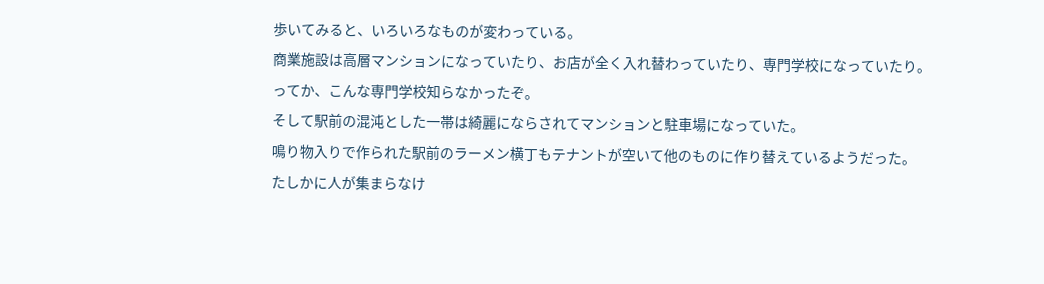歩いてみると、いろいろなものが変わっている。
商業施設は高層マンションになっていたり、お店が全く入れ替わっていたり、専門学校になっていたり。
ってか、こんな専門学校知らなかったぞ。
そして駅前の混沌とした一帯は綺麗にならされてマンションと駐車場になっていた。
鳴り物入りで作られた駅前のラーメン横丁もテナントが空いて他のものに作り替えているようだった。
たしかに人が集まらなけ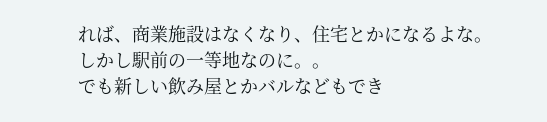れば、商業施設はなくなり、住宅とかになるよな。
しかし駅前の一等地なのに。。
でも新しい飲み屋とかバルなどもでき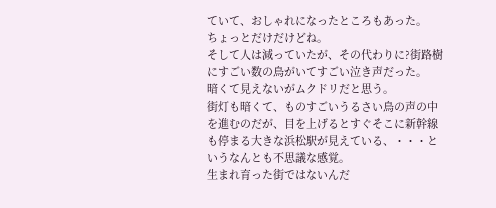ていて、おしゃれになったところもあった。
ちょっとだけだけどね。
そして人は減っていたが、その代わりに?街路樹にすごい数の鳥がいてすごい泣き声だった。
暗くて見えないがムクドリだと思う。
街灯も暗くて、ものすごいうるさい鳥の声の中を進むのだが、目を上げるとすぐそこに新幹線も停まる大きな浜松駅が見えている、・・・というなんとも不思議な感覚。
生まれ育った街ではないんだ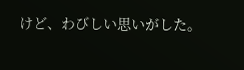けど、わびしい思いがした。